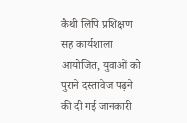कैथी लिपि प्रशिक्षण सह कार्यशाला आयोजित, युवाओं को पुराने दस्तावेज पढ़ने की दी गई जानकारी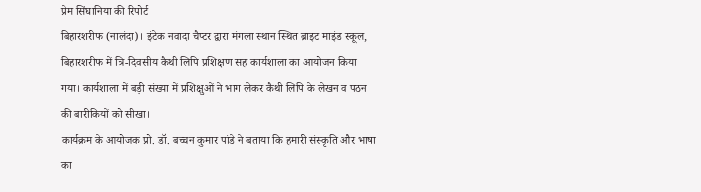प्रेम सिंघानिया की रिपोर्ट
बिहारशरीफ (नालंदा)। इंटेक नवादा चैप्टर द्वारा मंगला स्थान स्थित ब्राइट माइंड स्कूल, बिहारशरीफ में त्रि-दिवसीय कैथी लिपि प्रशिक्षण सह कार्यशाला का आयोजन किया गया। कार्यशाला में बड़ी संख्या में प्रशिक्षुओं ने भाग लेकर कैथी लिपि के लेखन व पठन की बारीकियों को सीखा।
कार्यक्रम के आयोजक प्रो. डॉ. बच्चन कुमार पांडे ने बताया कि हमारी संस्कृति और भाषा का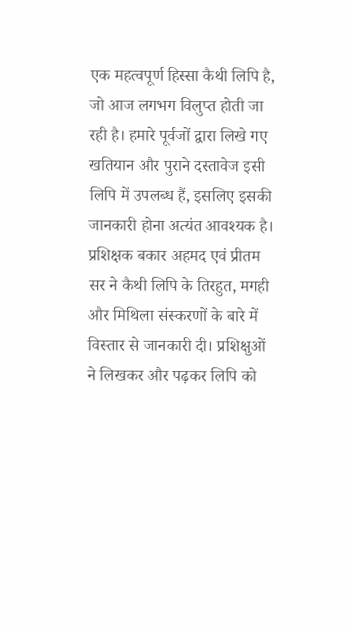एक महत्वपूर्ण हिस्सा कैथी लिपि है, जो आज लगभग विलुप्त होती जा रही है। हमारे पूर्वजों द्वारा लिखे गए खतियान और पुराने दस्तावेज इसी लिपि में उपलब्ध हैं, इसलिए इसकी जानकारी होना अत्यंत आवश्यक है।
प्रशिक्षक बकार अहमद एवं प्रीतम सर ने कैथी लिपि के तिरहुत, मगही और मिथिला संस्करणों के बारे में विस्तार से जानकारी दी। प्रशिक्षुओं ने लिखकर और पढ़कर लिपि को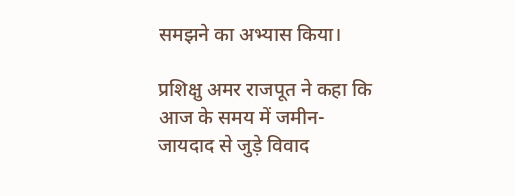समझने का अभ्यास किया।

प्रशिक्षु अमर राजपूत ने कहा कि आज के समय में जमीन-जायदाद से जुड़े विवाद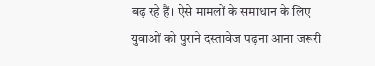बढ़ रहे हैं। ऐसे मामलों के समाधान के लिए युवाओं को पुराने दस्तावेज पढ़ना आना जरूरी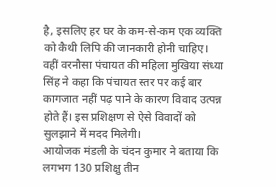है, इसलिए हर घर के कम-से-कम एक व्यक्ति को कैथी लिपि की जानकारी होनी चाहिए।
वहीं वरनौसा पंचायत की महिला मुखिया संध्या सिंह ने कहा कि पंचायत स्तर पर कई बार कागजात नहीं पढ़ पाने के कारण विवाद उत्पन्न होते हैं। इस प्रशिक्षण से ऐसे विवादों को सुलझाने में मदद मिलेगी।
आयोजक मंडली के चंदन कुमार ने बताया कि लगभग 130 प्रशिक्षु तीन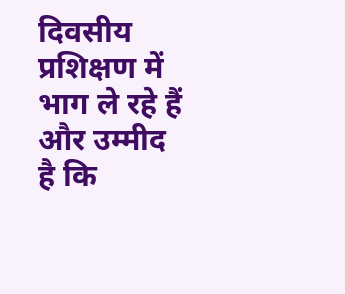दिवसीय प्रशिक्षण में भाग ले रहे हैं और उम्मीद है कि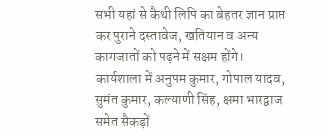सभी यहां से कैथी लिपि का बेहतर ज्ञान प्राप्त कर पुराने दस्तावेज, खतियान व अन्य कागजातों को पढ़ने में सक्षम होंगे।
कार्यशाला में अनुपम कुमार, गोपाल यादव, सुमंत कुमार, कल्याणी सिंह, क्षमा भारद्वाज समेत सैकड़ों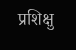प्रशिक्षु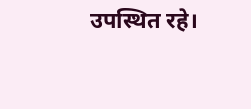उपस्थित रहे।